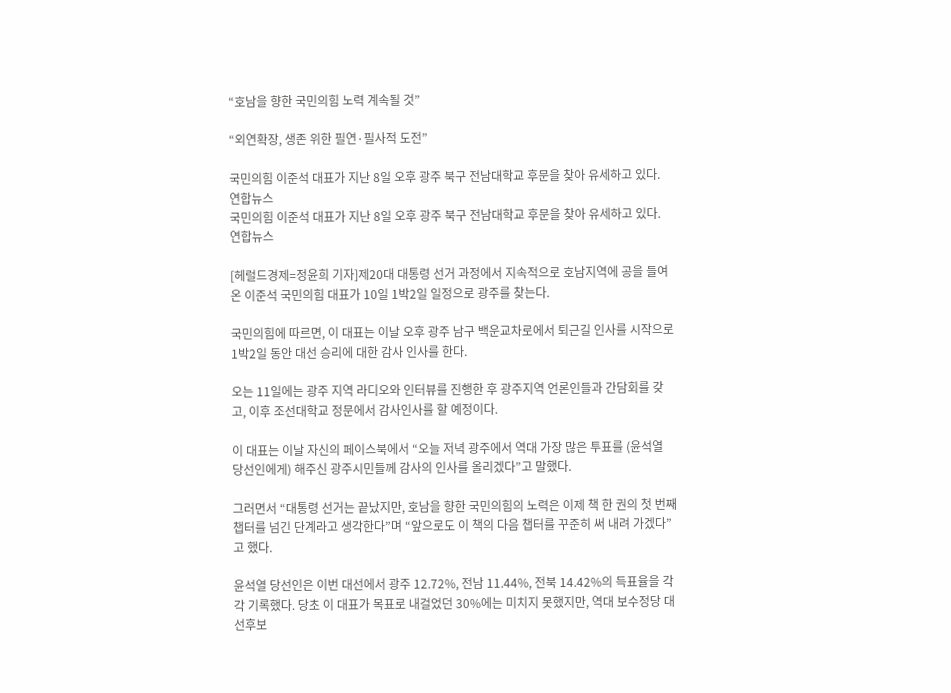“호남을 향한 국민의힘 노력 계속될 것”

“외연확장, 생존 위한 필연·필사적 도전”

국민의힘 이준석 대표가 지난 8일 오후 광주 북구 전남대학교 후문을 찾아 유세하고 있다. 연합뉴스
국민의힘 이준석 대표가 지난 8일 오후 광주 북구 전남대학교 후문을 찾아 유세하고 있다. 연합뉴스

[헤럴드경제=정윤희 기자]제20대 대통령 선거 과정에서 지속적으로 호남지역에 공을 들여온 이준석 국민의힘 대표가 10일 1박2일 일정으로 광주를 찾는다.

국민의힘에 따르면, 이 대표는 이날 오후 광주 남구 백운교차로에서 퇴근길 인사를 시작으로 1박2일 동안 대선 승리에 대한 감사 인사를 한다.

오는 11일에는 광주 지역 라디오와 인터뷰를 진행한 후 광주지역 언론인들과 간담회를 갖고, 이후 조선대학교 정문에서 감사인사를 할 예정이다.

이 대표는 이날 자신의 페이스북에서 “오늘 저녁 광주에서 역대 가장 많은 투표를 (윤석열 당선인에게) 해주신 광주시민들께 감사의 인사를 올리겠다”고 말했다.

그러면서 “대통령 선거는 끝났지만, 호남을 향한 국민의힘의 노력은 이제 책 한 권의 첫 번째 챕터를 넘긴 단계라고 생각한다”며 “앞으로도 이 책의 다음 챕터를 꾸준히 써 내려 가겠다”고 했다.

윤석열 당선인은 이번 대선에서 광주 12.72%, 전남 11.44%, 전북 14.42%의 득표율을 각각 기록했다. 당초 이 대표가 목표로 내걸었던 30%에는 미치지 못했지만, 역대 보수정당 대선후보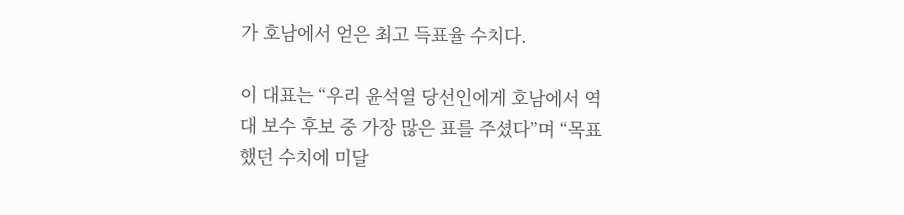가 호남에서 얻은 최고 득표율 수치다.

이 대표는 “우리 윤석열 당선인에게 호남에서 역대 보수 후보 중 가장 많은 표를 주셨다”며 “목표했던 수치에 미달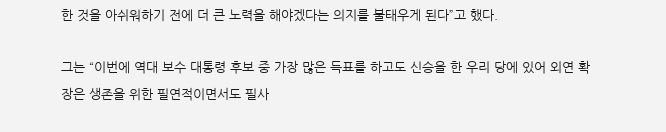한 것을 아쉬워하기 전에 더 큰 노력을 해야겠다는 의지를 불태우게 된다”고 했다.

그는 “이번에 역대 보수 대통령 후보 중 가장 많은 득표를 하고도 신승을 한 우리 당에 있어 외연 확장은 생존을 위한 필연적이면서도 필사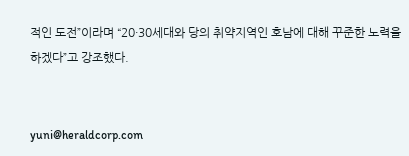적인 도전”이라며 “20·30세대와 당의 취약지역인 호남에 대해 꾸준한 노력을 하겠다”고 강조했다.


yuni@heraldcorp.com